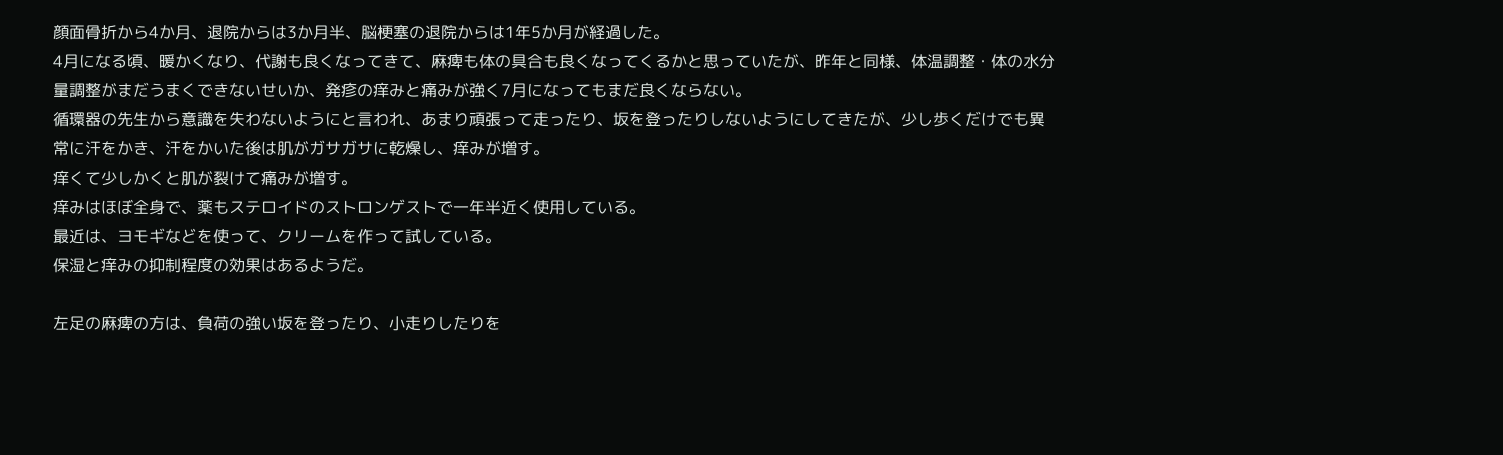顔面骨折から4か月、退院からは3か月半、脳梗塞の退院からは1年5か月が経過した。
4月になる頃、暖かくなり、代謝も良くなってきて、麻痺も体の具合も良くなってくるかと思っていたが、昨年と同様、体温調整・体の水分量調整がまだうまくできないせいか、発疹の痒みと痛みが強く7月になってもまだ良くならない。
循環器の先生から意識を失わないようにと言われ、あまり頑張って走ったり、坂を登ったりしないようにしてきたが、少し歩くだけでも異常に汗をかき、汗をかいた後は肌がガサガサに乾燥し、痒みが増す。
痒くて少しかくと肌が裂けて痛みが増す。
痒みはほぼ全身で、薬もステロイドのストロンゲストで一年半近く使用している。
最近は、ヨモギなどを使って、クリームを作って試している。
保湿と痒みの抑制程度の効果はあるようだ。

左足の麻痺の方は、負荷の強い坂を登ったり、小走りしたりを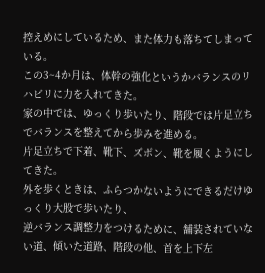控えめにしているため、また体力も落ちてしまっている。
この3~4か月は、体幹の強化というかバランスのリハビリに力を入れてきた。
家の中では、ゆっくり歩いたり、階段では片足立ちでバランスを整えてから歩みを進める。
片足立ちで下着、靴下、ズボン、靴を履くようにしてきた。
外を歩くときは、ふらつかないようにできるだけゆっくり大股で歩いたり、
逆バランス調整力をつけるために、舗装されていない道、傾いた道路、階段の他、首を上下左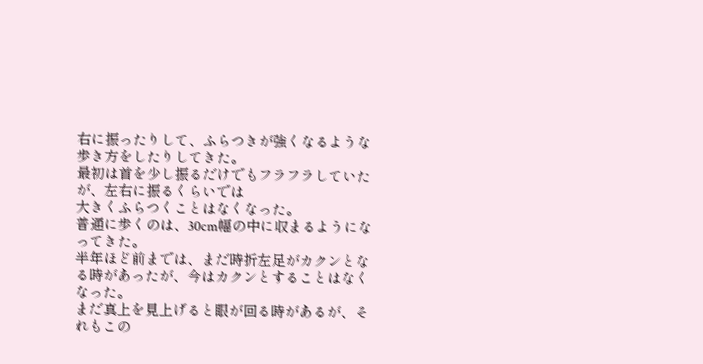右に振ったりして、ふらつきが強くなるような歩き方をしたりしてきた。
最初は首を少し振るだけでもフラフラしていたが、左右に振るくらいでは
大きくふらつくことはなくなった。
普通に歩くのは、30cm幅の中に収まるようになってきた。
半年ほど前までは、まだ時折左足がカクンとなる時があったが、今はカクンとすることはなくなった。
まだ真上を見上げると眼が回る時があるが、それもこの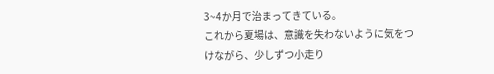3~4か月で治まってきている。
これから夏場は、意識を失わないように気をつけながら、少しずつ小走り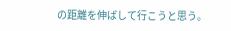の距離を伸ばして行こうと思う。